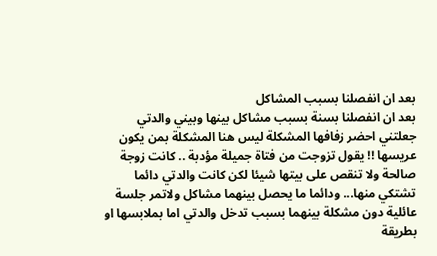بعد ان انفصلنا بسبب المشاكل
بعد ان انفصلنا بسنة بسبب مشاكل بينها وبيني والدتي جعلتني احضر زفافها المشكلة ليس هنا المشكلة بمن يكون عريسها !! يقول تزوجت من فتاة جميلة مؤدبة .. كانت زوجة صالحة ولا تنقص على بيتها شيئا لكن كانت والدتي دائما تشتكي منها... ودائما ما يحصل بينهما مشاكل ولاتمر جلسة عائلية دون مشكلة بينهما بسبب تدخل والدتي اما بملابسها او بطريقة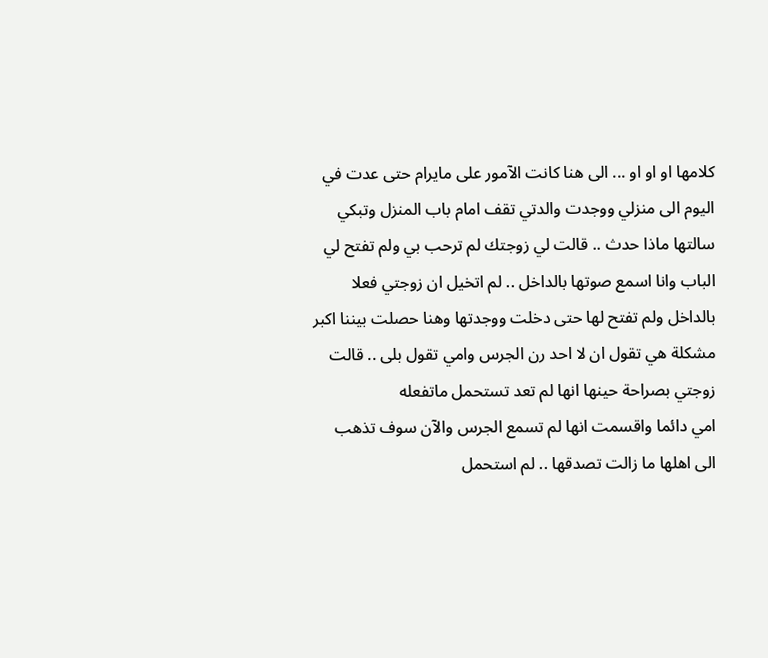كلامها او او او ... الى هنا كانت الآمور على مايرام حتى عدت في اليوم الى منزلي ووجدت والدتي تقف امام باب المنزل وتبكي سالتها ماذا حدث .. قالت لي زوجتك لم ترحب بي ولم تفتح لي الباب وانا اسمع صوتها بالداخل .. لم اتخيل ان زوجتي فعلا بالداخل ولم تفتح لها حتى دخلت ووجدتها وهنا حصلت بيننا اكبر مشكلة هي تقول ان لا احد رن الجرس وامي تقول بلى .. قالت زوجتي بصراحة حينها انها لم تعد تستحمل ماتفعله
امي دائما واقسمت انها لم تسمع الجرس والآن سوف تذهب الى اهلها ما زالت تصدقها .. لم استحمل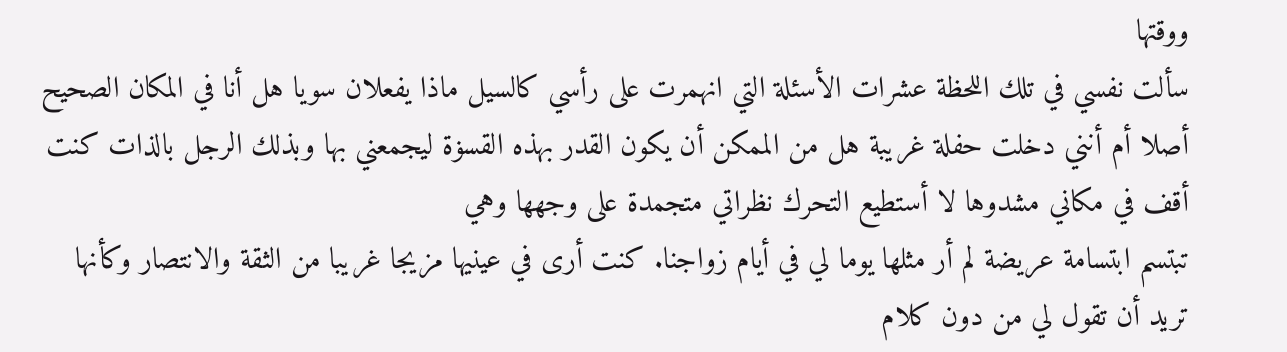ووقتها
سألت نفسي في تلك اللحظة عشرات الأسئلة التي انهمرت على رأسي كالسيل ماذا يفعلان سويا هل أنا في المكان الصحيح أصلا أم أنني دخلت حفلة غريبة هل من الممكن أن يكون القدر بهذه القسۏة ليجمعني بها وبذلك الرجل بالذات كنت أقف في مكاني مشدوها لا أستطيع التحرك نظراتي متجمدة على وجهها وهي
تبتسم ابتسامة عريضة لم أر مثلها يوما لي في أيام زواجنا. كنت أرى في عينيها مزيجا غريبا من الثقة والانتصار وكأنها تريد أن تقول لي من دون كلام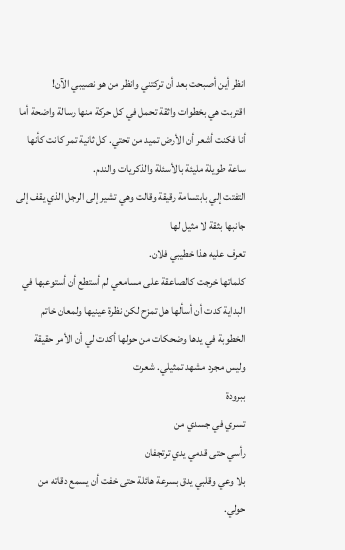انظر أين أصبحت بعد أن تركتني وانظر من هو نصيبي الآن!
اقتربت هي بخطوات واثقة تحمل في كل حركة منها رسالة واضحة أما أنا فكنت أشعر أن الأرض تميد من تحتي. كل ثانية تمر كانت كأنها ساعة طويلة مليئة بالأسئلة والذكريات والندم.
التفتت إلي بابتسامة رقيقة وقالت وهي تشير إلى الرجل الذي يقف إلى جانبها بثقة لا مثيل لها
تعرف عليه هذا خطيبي فلان.
كلماتها خرجت كالصاعقة على مسامعي لم أستطع أن أستوعبها في البداية كدت أن أسألها هل تمزح لكن نظرة عينيها ولمعان خاتم الخطوبة في يدها وضحكات من حولها أكدت لي أن الأمر حقيقة وليس مجرد مشهد تمثيلي. شعرت
ببرودة
تسري في جسدي من
رأسي حتى قدمي يدي ترتجفان
بلا وعي وقلبي يدق بسرعة هائلة حتى خفت أن يسمع دقاته من حولي.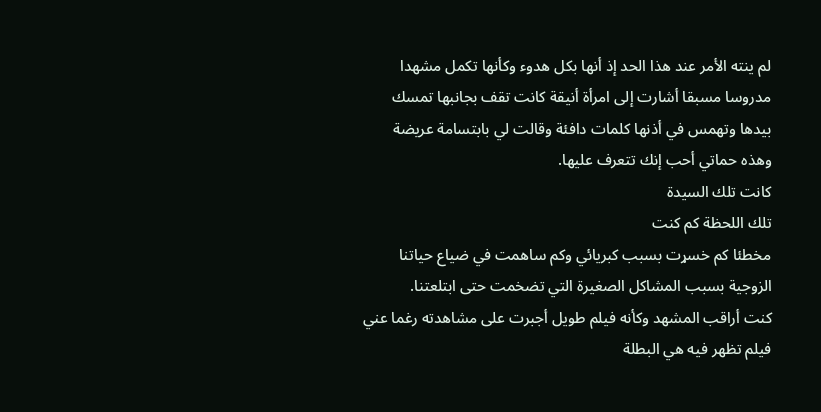لم ينته الأمر عند هذا الحد إذ أنها بكل هدوء وكأنها تكمل مشهدا مدروسا مسبقا أشارت إلى امرأة أنيقة كانت تقف بجانبها تمسك بيدها وتهمس في أذنها كلمات دافئة وقالت لي بابتسامة عريضة
وهذه حماتي أحب إنك تتعرف عليها.
كانت تلك السيدة
تلك اللحظة كم كنت
مخطئا كم خسړت بسبب كبريائي وكم ساهمت في ضياع حياتنا الزوجية بسبب المشاكل الصغيرة التي تضخمت حتى ابتلعتنا.
كنت أراقب المشهد وكأنه فيلم طويل أجبرت على مشاهدته رغما عني فيلم تظهر فيه هي البطلة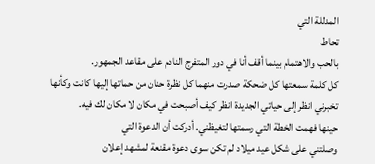المدللة التي
تحاط
بالحب والاهتمام بينما أقف أنا في دور المتفرج النادم على مقاعد الجمهور.
كل كلمة سمعتها كل ضحكة صدرت منهما كل نظرة حنان من حماتها إليها كانت وكأنها تخبرني انظر إلى حياتي الجديدة انظر كيف أصبحت في مكان لا مكان لك فيه.
حينها فهمت الخطة التي رسمتها لتغيظني. أدركت أن الدعوة التي
وصلتني على شكل عيد ميلاد لم تكن سوى دعوة مقنعة لمشهد إعلان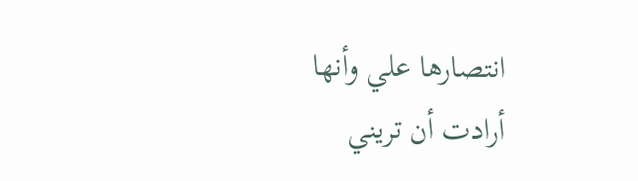انتصارها علي وأنها أرادت أن تريني